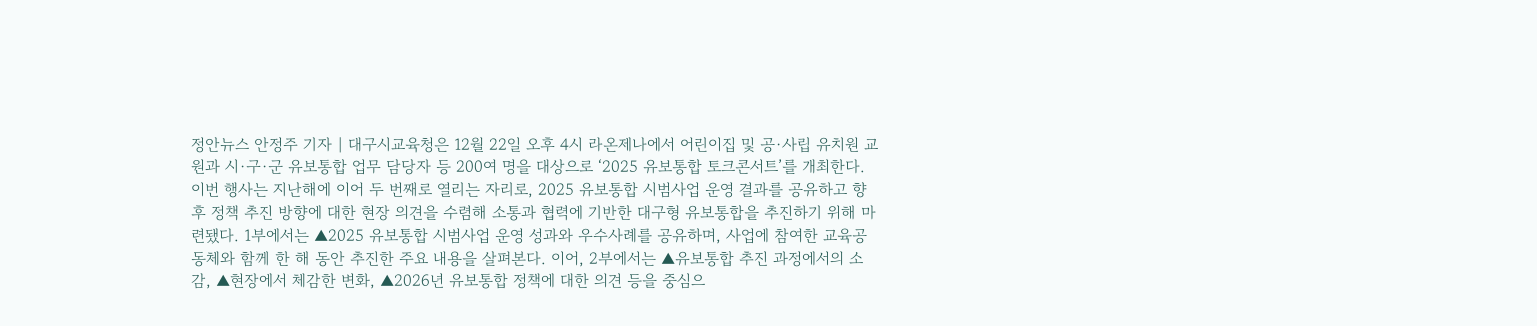정안뉴스 안정주 기자 | 대구시교육청은 12월 22일 오후 4시 라온제나에서 어린이집 및 공·사립 유치원 교원과 시·구·군 유보통합 업무 담당자 등 200여 명을 대상으로 ‘2025 유보통합 토크콘서트’를 개최한다. 이번 행사는 지난해에 이어 두 번째로 열리는 자리로, 2025 유보통합 시범사업 운영 결과를 공유하고 향후 정책 추진 방향에 대한 현장 의견을 수렴해 소통과 협력에 기반한 대구형 유보통합을 추진하기 위해 마련됐다. 1부에서는 ▲2025 유보통합 시범사업 운영 성과와 우수사례를 공유하며, 사업에 참여한 교육공동체와 함께 한 해 동안 추진한 주요 내용을 살펴본다. 이어, 2부에서는 ▲유보통합 추진 과정에서의 소감, ▲현장에서 체감한 변화, ▲2026년 유보통합 정책에 대한 의견 등을 중심으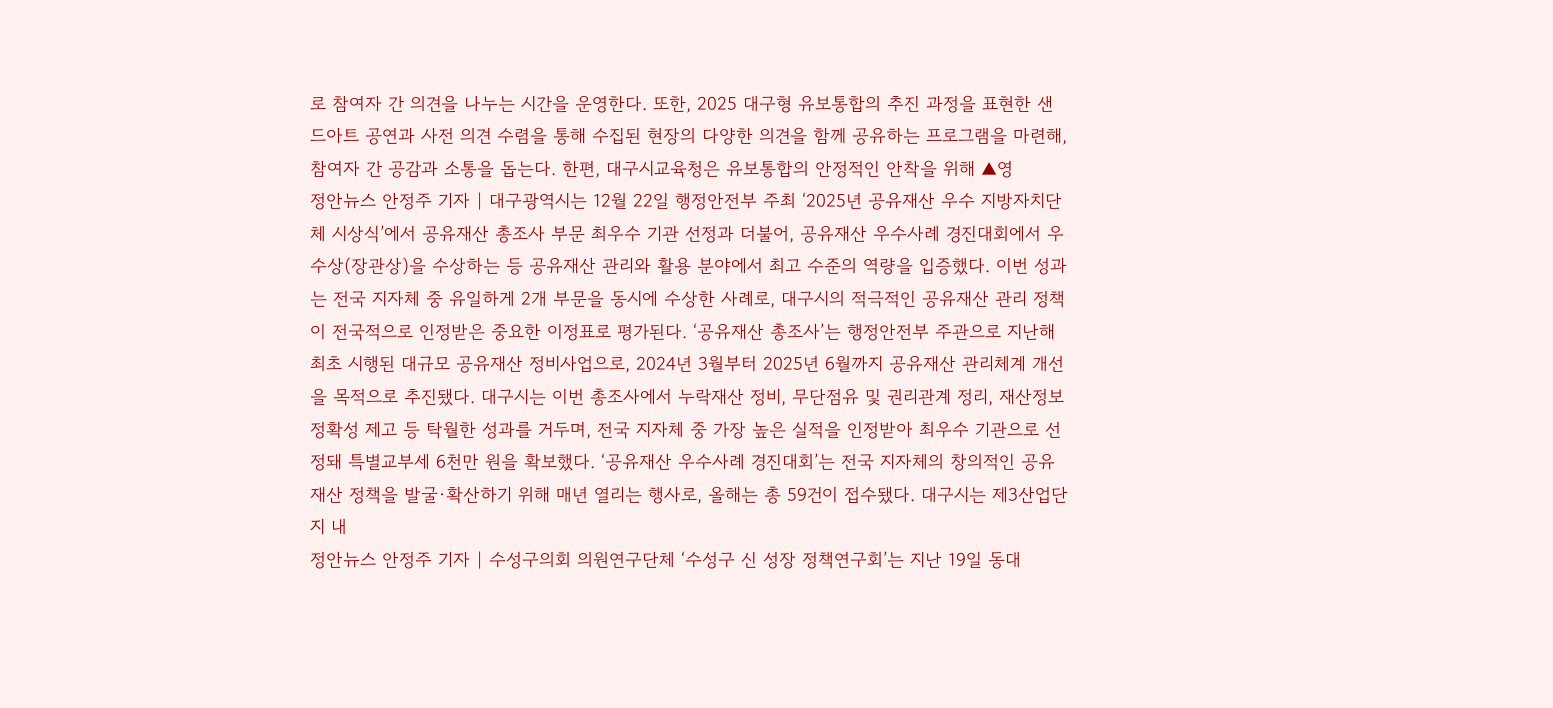로 참여자 간 의견을 나누는 시간을 운영한다. 또한, 2025 대구형 유보통합의 추진 과정을 표현한 샌드아트 공연과 사전 의견 수렴을 통해 수집된 현장의 다양한 의견을 함께 공유하는 프로그램을 마련해, 참여자 간 공감과 소통을 돕는다. 한편, 대구시교육청은 유보통합의 안정적인 안착을 위해 ▲영
정안뉴스 안정주 기자 | 대구광역시는 12월 22일 행정안전부 주최 ‘2025년 공유재산 우수 지방자치단체 시상식’에서 공유재산 총조사 부문 최우수 기관 선정과 더불어, 공유재산 우수사례 경진대회에서 우수상(장관상)을 수상하는 등 공유재산 관리와 활용 분야에서 최고 수준의 역량을 입증했다. 이번 성과는 전국 지자체 중 유일하게 2개 부문을 동시에 수상한 사례로, 대구시의 적극적인 공유재산 관리 정책이 전국적으로 인정받은 중요한 이정표로 평가된다. ‘공유재산 총조사’는 행정안전부 주관으로 지난해 최초 시행된 대규모 공유재산 정비사업으로, 2024년 3월부터 2025년 6월까지 공유재산 관리체계 개선을 목적으로 추진됐다. 대구시는 이번 총조사에서 누락재산 정비, 무단점유 및 권리관계 정리, 재산정보 정확성 제고 등 탁월한 성과를 거두며, 전국 지자체 중 가장 높은 실적을 인정받아 최우수 기관으로 선정돼 특별교부세 6천만 원을 확보했다. ‘공유재산 우수사례 경진대회’는 전국 지자체의 창의적인 공유재산 정책을 발굴·확산하기 위해 매년 열리는 행사로, 올해는 총 59건이 접수됐다. 대구시는 제3산업단지 내
정안뉴스 안정주 기자 | 수성구의회 의원연구단체 ‘수성구 신 성장 정책연구회’는 지난 19일 동대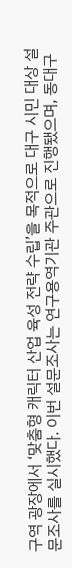구역 광장에서 ‘맞춤형 캐릭터 산업 육성 전략 수립’을 목적으로 대구 시민 대상 설문조사를 실시했다. 이번 설문조사는 연구용역기관 주관으로 진행됐으며, 동대구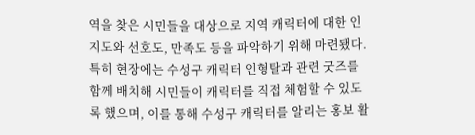역을 찾은 시민들을 대상으로 지역 캐릭터에 대한 인지도와 선호도, 만족도 등을 파악하기 위해 마련됐다. 특히 현장에는 수성구 캐릭터 인형탈과 관련 굿즈를 함께 배치해 시민들이 캐릭터를 직접 체험할 수 있도록 했으며, 이를 통해 수성구 캐릭터를 알리는 홍보 활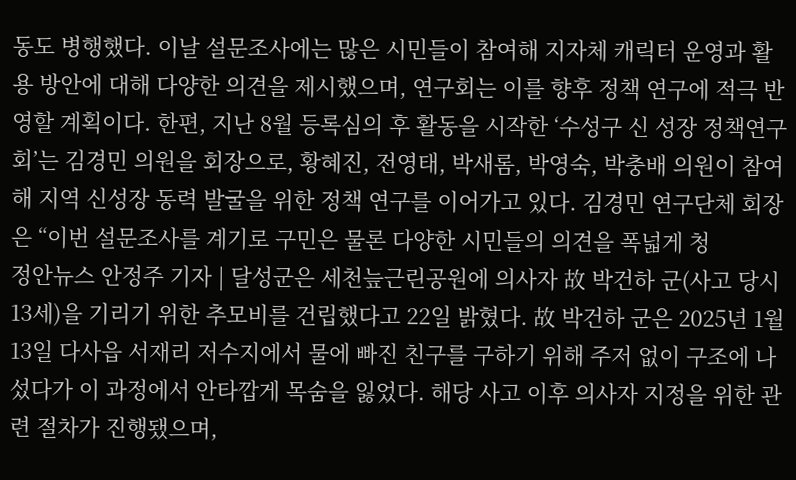동도 병행했다. 이날 설문조사에는 많은 시민들이 참여해 지자체 캐릭터 운영과 활용 방안에 대해 다양한 의견을 제시했으며, 연구회는 이를 향후 정책 연구에 적극 반영할 계획이다. 한편, 지난 8월 등록심의 후 활동을 시작한 ‘수성구 신 성장 정책연구회’는 김경민 의원을 회장으로, 황혜진, 전영태, 박새롬, 박영숙, 박충배 의원이 참여해 지역 신성장 동력 발굴을 위한 정책 연구를 이어가고 있다. 김경민 연구단체 회장은 “이번 설문조사를 계기로 구민은 물론 다양한 시민들의 의견을 폭넓게 청
정안뉴스 안정주 기자 | 달성군은 세천늪근린공원에 의사자 故 박건하 군(사고 당시 13세)을 기리기 위한 추모비를 건립했다고 22일 밝혔다. 故 박건하 군은 2025년 1월 13일 다사읍 서재리 저수지에서 물에 빠진 친구를 구하기 위해 주저 없이 구조에 나섰다가 이 과정에서 안타깝게 목숨을 잃었다. 해당 사고 이후 의사자 지정을 위한 관련 절차가 진행됐으며,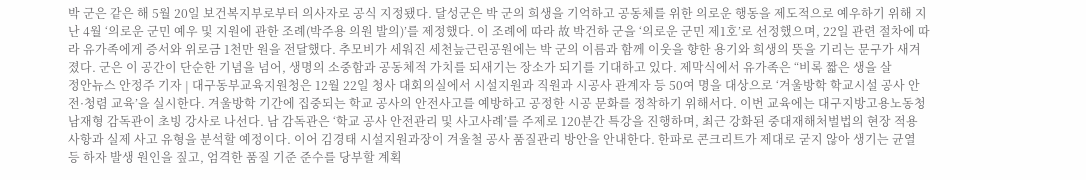박 군은 같은 해 5월 20일 보건복지부로부터 의사자로 공식 지정됐다. 달성군은 박 군의 희생을 기억하고 공동체를 위한 의로운 행동을 제도적으로 예우하기 위해 지난 4월 ‘의로운 군민 예우 및 지원에 관한 조례(박주용 의원 발의)’를 제정했다. 이 조례에 따라 故 박건하 군을 ‘의로운 군민 제1호’로 선정했으며, 22일 관련 절차에 따라 유가족에게 증서와 위로금 1천만 원을 전달했다. 추모비가 세워진 세천늪근린공원에는 박 군의 이름과 함께 이웃을 향한 용기와 희생의 뜻을 기리는 문구가 새겨졌다. 군은 이 공간이 단순한 기념을 넘어, 생명의 소중함과 공동체적 가치를 되새기는 장소가 되기를 기대하고 있다. 제막식에서 유가족은 “비록 짧은 생을 살
정안뉴스 안정주 기자 | 대구동부교육지원청은 12월 22일 청사 대회의실에서 시설지원과 직원과 시공사 관계자 등 50여 명을 대상으로 ‘겨울방학 학교시설 공사 안전·청렴 교육’을 실시한다. 겨울방학 기간에 집중되는 학교 공사의 안전사고를 예방하고 공정한 시공 문화를 정착하기 위해서다. 이번 교육에는 대구지방고용노동청 남재형 감독관이 초빙 강사로 나선다. 남 감독관은 ‘학교 공사 안전관리 및 사고사례’를 주제로 120분간 특강을 진행하며, 최근 강화된 중대재해처벌법의 현장 적용 사항과 실제 사고 유형을 분석할 예정이다. 이어 김경태 시설지원과장이 겨울철 공사 품질관리 방안을 안내한다. 한파로 콘크리트가 제대로 굳지 않아 생기는 균열 등 하자 발생 원인을 짚고, 엄격한 품질 기준 준수를 당부할 계획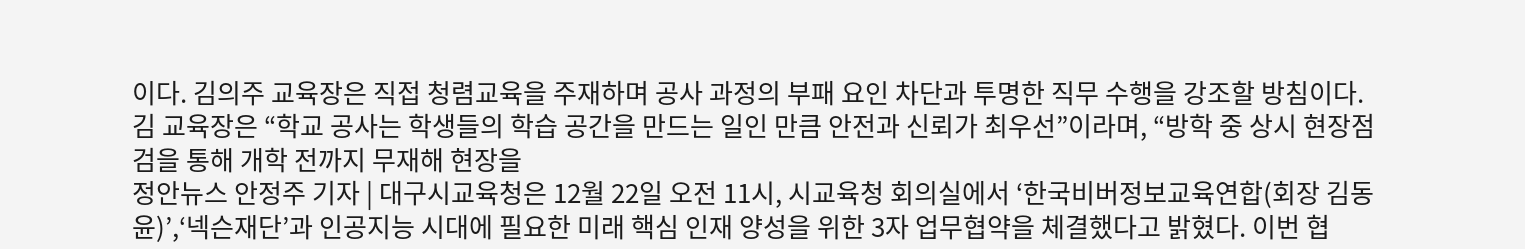이다. 김의주 교육장은 직접 청렴교육을 주재하며 공사 과정의 부패 요인 차단과 투명한 직무 수행을 강조할 방침이다. 김 교육장은 “학교 공사는 학생들의 학습 공간을 만드는 일인 만큼 안전과 신뢰가 최우선”이라며, “방학 중 상시 현장점검을 통해 개학 전까지 무재해 현장을
정안뉴스 안정주 기자 | 대구시교육청은 12월 22일 오전 11시, 시교육청 회의실에서 ‘한국비버정보교육연합(회장 김동윤)’,‘넥슨재단’과 인공지능 시대에 필요한 미래 핵심 인재 양성을 위한 3자 업무협약을 체결했다고 밝혔다. 이번 협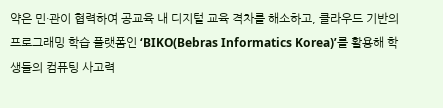약은 민·관이 협력하여 공교육 내 디지털 교육 격차를 해소하고, 클라우드 기반의 프로그래밍 학습 플랫폼인 ‘BIKO(Bebras Informatics Korea)’를 활용해 학생들의 컴퓨팅 사고력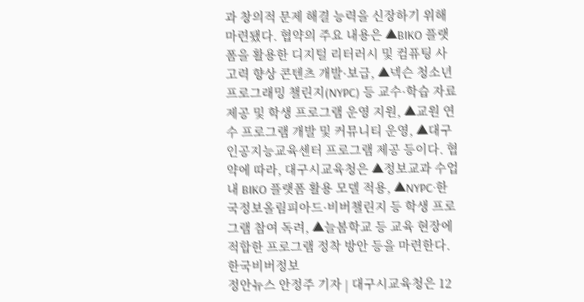과 창의적 문제 해결 능력을 신장하기 위해 마련됐다. 협약의 주요 내용은 ▲BIKO 플랫폼을 활용한 디지털 리터러시 및 컴퓨팅 사고력 향상 콘텐츠 개발·보급, ▲넥슨 청소년 프로그래밍 챌린지(NYPC) 등 교수·학습 자료 제공 및 학생 프로그램 운영 지원, ▲교원 연수 프로그램 개발 및 커뮤니티 운영, ▲대구인공지능교육센터 프로그램 제공 등이다. 협약에 따라, 대구시교육청은 ▲정보교과 수업 내 BIKO 플랫폼 활용 모델 적용, ▲NYPC·한국정보올림피아드·비버챌린지 등 학생 프로그램 참여 독려, ▲늘봄학교 등 교육 현장에 적합한 프로그램 정착 방안 등을 마련한다. 한국비버정보
정안뉴스 안정주 기자 | 대구시교육청은 12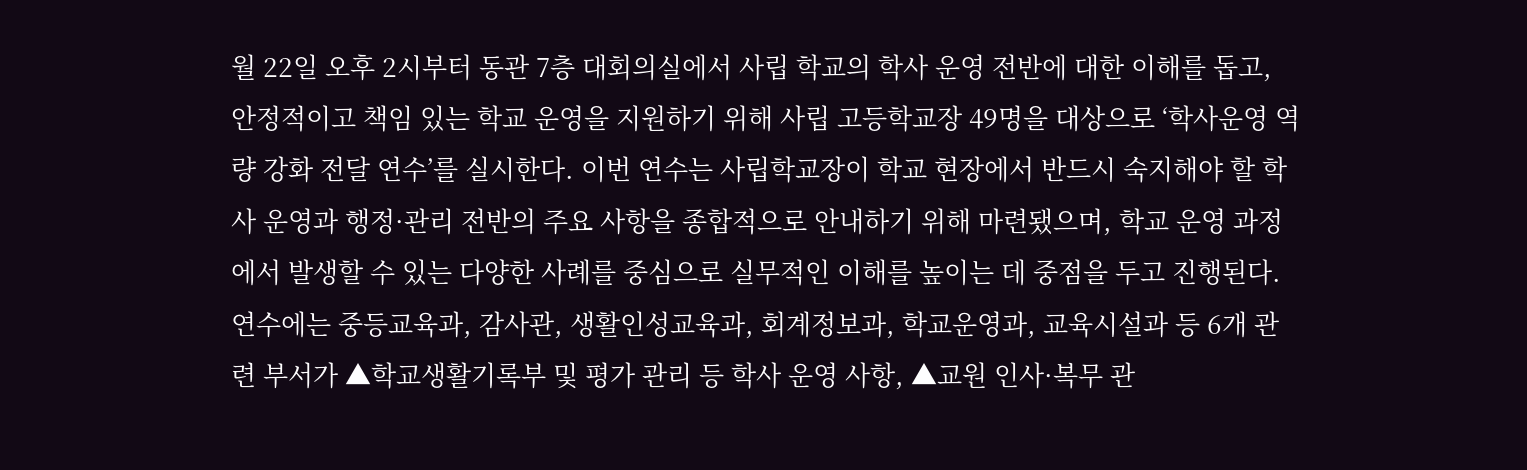월 22일 오후 2시부터 동관 7층 대회의실에서 사립 학교의 학사 운영 전반에 대한 이해를 돕고, 안정적이고 책임 있는 학교 운영을 지원하기 위해 사립 고등학교장 49명을 대상으로 ‘학사운영 역량 강화 전달 연수’를 실시한다. 이번 연수는 사립학교장이 학교 현장에서 반드시 숙지해야 할 학사 운영과 행정·관리 전반의 주요 사항을 종합적으로 안내하기 위해 마련됐으며, 학교 운영 과정에서 발생할 수 있는 다양한 사례를 중심으로 실무적인 이해를 높이는 데 중점을 두고 진행된다. 연수에는 중등교육과, 감사관, 생활인성교육과, 회계정보과, 학교운영과, 교육시설과 등 6개 관련 부서가 ▲학교생활기록부 및 평가 관리 등 학사 운영 사항, ▲교원 인사·복무 관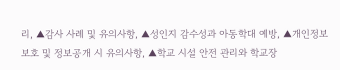리, ▲감사 사례 및 유의사항, ▲성인지 감수성과 아동학대 예방, ▲개인정보 보호 및 정보공개 시 유의사항, ▲학교 시설 안전 관리와 학교장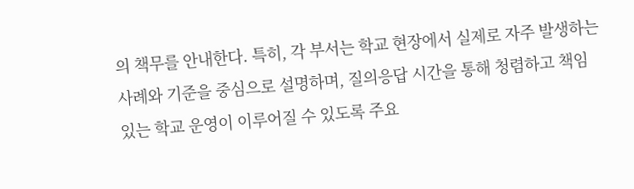의 책무를 안내한다. 특히, 각 부서는 학교 현장에서 실제로 자주 발생하는 사례와 기준을 중심으로 설명하며, 질의응답 시간을 통해 청렴하고 책임 있는 학교 운영이 이루어질 수 있도록 주요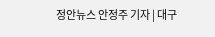정안뉴스 안정주 기자 | 대구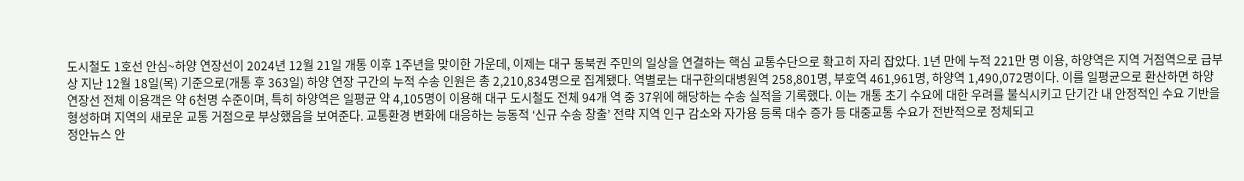도시철도 1호선 안심~하양 연장선이 2024년 12월 21일 개통 이후 1주년을 맞이한 가운데, 이제는 대구 동북권 주민의 일상을 연결하는 핵심 교통수단으로 확고히 자리 잡았다. 1년 만에 누적 221만 명 이용, 하양역은 지역 거점역으로 급부상 지난 12월 18일(목) 기준으로(개통 후 363일) 하양 연장 구간의 누적 수송 인원은 총 2,210,834명으로 집계됐다. 역별로는 대구한의대병원역 258,801명, 부호역 461,961명, 하양역 1,490,072명이다. 이를 일평균으로 환산하면 하양 연장선 전체 이용객은 약 6천명 수준이며, 특히 하양역은 일평균 약 4,105명이 이용해 대구 도시철도 전체 94개 역 중 37위에 해당하는 수송 실적을 기록했다. 이는 개통 초기 수요에 대한 우려를 불식시키고 단기간 내 안정적인 수요 기반을 형성하며 지역의 새로운 교통 거점으로 부상했음을 보여준다. 교통환경 변화에 대응하는 능동적 ‘신규 수송 창출’ 전략 지역 인구 감소와 자가용 등록 대수 증가 등 대중교통 수요가 전반적으로 정체되고
정안뉴스 안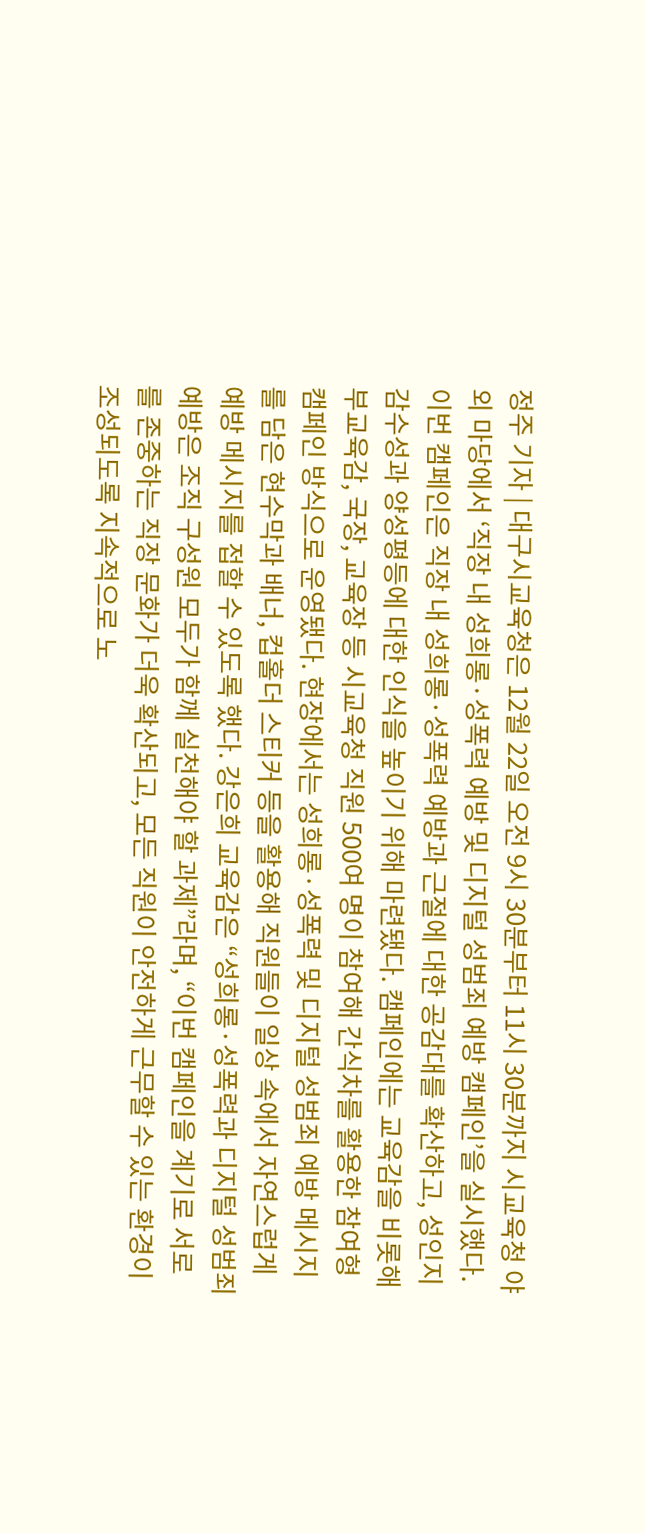정주 기자 | 대구시교육청은 12월 22일 오전 9시 30분부터 11시 30분까지 시교육청 야외 마당에서 ‘직장 내 성희롱·성폭력 예방 및 디지털 성범죄 예방 캠페인’을 실시했다. 이번 캠페인은 직장 내 성희롱·성폭력 예방과 근절에 대한 공감대를 확산하고, 성인지 감수성과 양성평등에 대한 인식을 높이기 위해 마련됐다. 캠페인에는 교육감을 비롯해 부교육감, 국장, 교육장 등 시교육청 직원 500여 명이 참여해 간식차를 활용한 참여형 캠페인 방식으로 운영됐다. 현장에서는 성희롱·성폭력 및 디지털 성범죄 예방 메시지를 담은 현수막과 배너, 컵홀더 스티커 등을 활용해 직원들이 일상 속에서 자연스럽게 예방 메시지를 접할 수 있도록 했다. 강은희 교육감은 “성희롱·성폭력과 디지털 성범죄 예방은 조직 구성원 모두가 함께 실천해야 할 과제”라며, “이번 캠페인을 계기로 서로를 존중하는 직장 문화가 더욱 확산되고, 모든 직원이 안전하게 근무할 수 있는 환경이 조성되도록 지속적으로 노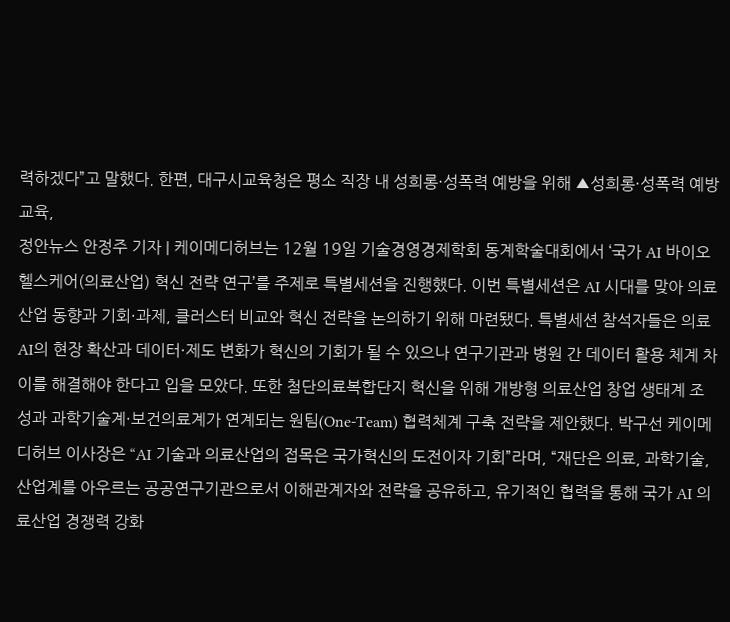력하겠다”고 말했다. 한편, 대구시교육청은 평소 직장 내 성희롱·성폭력 예방을 위해 ▲성희롱·성폭력 예방 교육,
정안뉴스 안정주 기자 | 케이메디허브는 12월 19일 기술경영경제학회 동계학술대회에서 ‘국가 AI 바이오헬스케어(의료산업) 혁신 전략 연구’를 주제로 특별세션을 진행했다. 이번 특별세션은 AI 시대를 맞아 의료산업 동향과 기회·과제, 클러스터 비교와 혁신 전략을 논의하기 위해 마련됐다. 특별세션 참석자들은 의료 AI의 현장 확산과 데이터·제도 변화가 혁신의 기회가 될 수 있으나 연구기관과 병원 간 데이터 활용 체계 차이를 해결해야 한다고 입을 모았다. 또한 첨단의료복합단지 혁신을 위해 개방형 의료산업 창업 생태계 조성과 과학기술계·보건의료계가 연계되는 원팀(One-Team) 협력체계 구축 전략을 제안했다. 박구선 케이메디허브 이사장은 “AI 기술과 의료산업의 접목은 국가혁신의 도전이자 기회”라며, “재단은 의료, 과학기술, 산업계를 아우르는 공공연구기관으로서 이해관계자와 전략을 공유하고, 유기적인 협력을 통해 국가 AI 의료산업 경쟁력 강화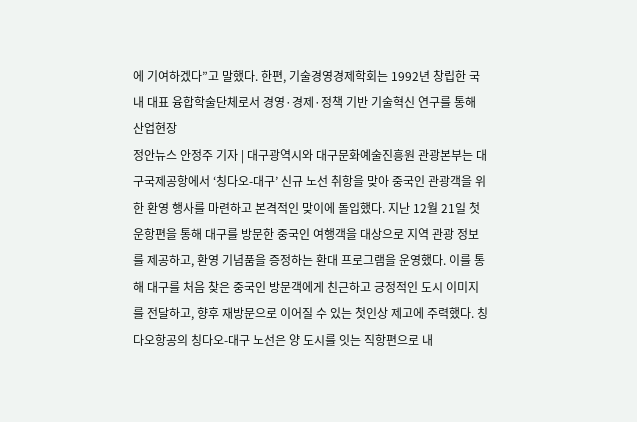에 기여하겠다”고 말했다. 한편, 기술경영경제학회는 1992년 창립한 국내 대표 융합학술단체로서 경영·경제·정책 기반 기술혁신 연구를 통해 산업현장
정안뉴스 안정주 기자 | 대구광역시와 대구문화예술진흥원 관광본부는 대구국제공항에서 ‘칭다오-대구’ 신규 노선 취항을 맞아 중국인 관광객을 위한 환영 행사를 마련하고 본격적인 맞이에 돌입했다. 지난 12월 21일 첫 운항편을 통해 대구를 방문한 중국인 여행객을 대상으로 지역 관광 정보를 제공하고, 환영 기념품을 증정하는 환대 프로그램을 운영했다. 이를 통해 대구를 처음 찾은 중국인 방문객에게 친근하고 긍정적인 도시 이미지를 전달하고, 향후 재방문으로 이어질 수 있는 첫인상 제고에 주력했다. 칭다오항공의 칭다오-대구 노선은 양 도시를 잇는 직항편으로 내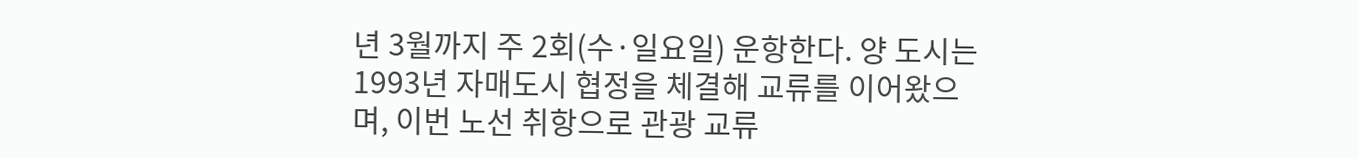년 3월까지 주 2회(수·일요일) 운항한다. 양 도시는 1993년 자매도시 협정을 체결해 교류를 이어왔으며, 이번 노선 취항으로 관광 교류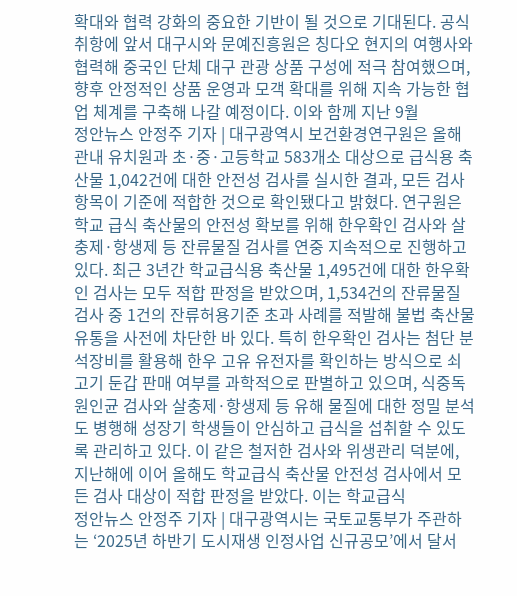확대와 협력 강화의 중요한 기반이 될 것으로 기대된다. 공식 취항에 앞서 대구시와 문예진흥원은 칭다오 현지의 여행사와 협력해 중국인 단체 대구 관광 상품 구성에 적극 참여했으며, 향후 안정적인 상품 운영과 모객 확대를 위해 지속 가능한 협업 체계를 구축해 나갈 예정이다. 이와 함께 지난 9월
정안뉴스 안정주 기자 | 대구광역시 보건환경연구원은 올해 관내 유치원과 초·중·고등학교 583개소 대상으로 급식용 축산물 1,042건에 대한 안전성 검사를 실시한 결과, 모든 검사 항목이 기준에 적합한 것으로 확인됐다고 밝혔다. 연구원은 학교 급식 축산물의 안전성 확보를 위해 한우확인 검사와 살충제·항생제 등 잔류물질 검사를 연중 지속적으로 진행하고 있다. 최근 3년간 학교급식용 축산물 1,495건에 대한 한우확인 검사는 모두 적합 판정을 받았으며, 1,534건의 잔류물질 검사 중 1건의 잔류허용기준 초과 사례를 적발해 불법 축산물 유통을 사전에 차단한 바 있다. 특히 한우확인 검사는 첨단 분석장비를 활용해 한우 고유 유전자를 확인하는 방식으로 쇠고기 둔갑 판매 여부를 과학적으로 판별하고 있으며, 식중독 원인균 검사와 살충제·항생제 등 유해 물질에 대한 정밀 분석도 병행해 성장기 학생들이 안심하고 급식을 섭취할 수 있도록 관리하고 있다. 이 같은 철저한 검사와 위생관리 덕분에, 지난해에 이어 올해도 학교급식 축산물 안전성 검사에서 모든 검사 대상이 적합 판정을 받았다. 이는 학교급식
정안뉴스 안정주 기자 | 대구광역시는 국토교통부가 주관하는 ‘2025년 하반기 도시재생 인정사업 신규공모’에서 달서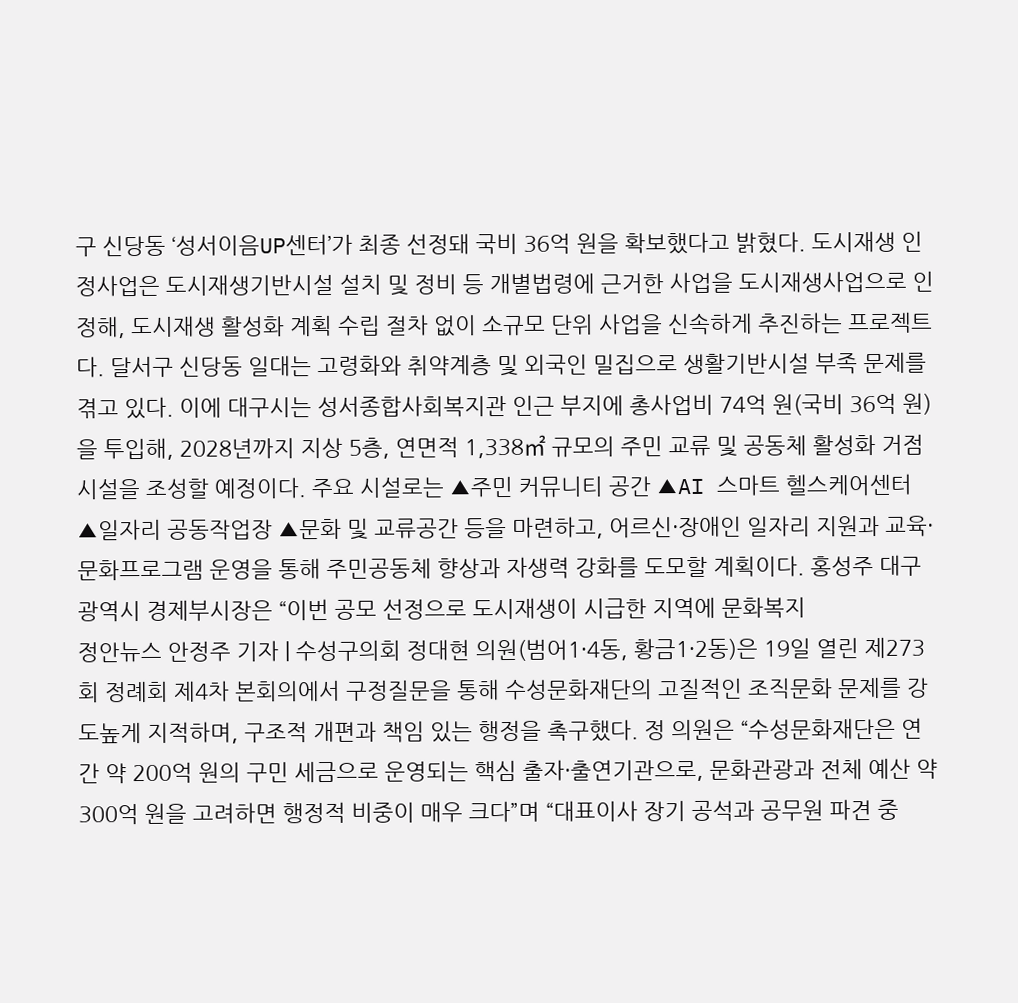구 신당동 ‘성서이음UP센터’가 최종 선정돼 국비 36억 원을 확보했다고 밝혔다. 도시재생 인정사업은 도시재생기반시설 설치 및 정비 등 개별법령에 근거한 사업을 도시재생사업으로 인정해, 도시재생 활성화 계획 수립 절차 없이 소규모 단위 사업을 신속하게 추진하는 프로젝트다. 달서구 신당동 일대는 고령화와 취약계층 및 외국인 밀집으로 생활기반시설 부족 문제를 겪고 있다. 이에 대구시는 성서종합사회복지관 인근 부지에 총사업비 74억 원(국비 36억 원)을 투입해, 2028년까지 지상 5층, 연면적 1,338㎡ 규모의 주민 교류 및 공동체 활성화 거점시설을 조성할 예정이다. 주요 시설로는 ▲주민 커뮤니티 공간 ▲AI 스마트 헬스케어센터 ▲일자리 공동작업장 ▲문화 및 교류공간 등을 마련하고, 어르신·장애인 일자리 지원과 교육·문화프로그램 운영을 통해 주민공동체 향상과 자생력 강화를 도모할 계획이다. 홍성주 대구광역시 경제부시장은 “이번 공모 선정으로 도시재생이 시급한 지역에 문화복지
정안뉴스 안정주 기자 | 수성구의회 정대현 의원(범어1·4동, 황금1·2동)은 19일 열린 제273회 정례회 제4차 본회의에서 구정질문을 통해 수성문화재단의 고질적인 조직문화 문제를 강도높게 지적하며, 구조적 개편과 책임 있는 행정을 촉구했다. 정 의원은 “수성문화재단은 연간 약 200억 원의 구민 세금으로 운영되는 핵심 출자·출연기관으로, 문화관광과 전체 예산 약 300억 원을 고려하면 행정적 비중이 매우 크다”며 “대표이사 장기 공석과 공무원 파견 중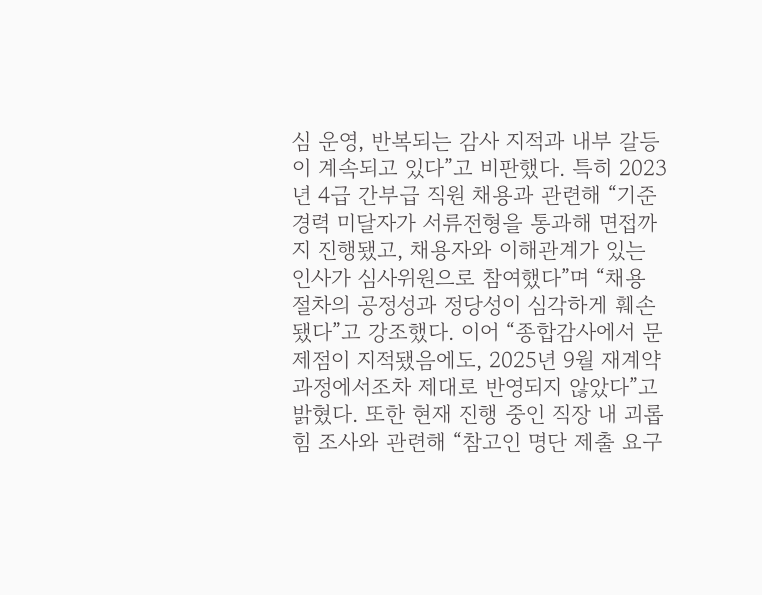심 운영, 반복되는 감사 지적과 내부 갈등이 계속되고 있다”고 비판했다. 특히 2023년 4급 간부급 직원 채용과 관련해 “기준 경력 미달자가 서류전형을 통과해 면접까지 진행됐고, 채용자와 이해관계가 있는 인사가 심사위원으로 참여했다”며 “채용 절차의 공정성과 정당성이 심각하게 훼손됐다”고 강조했다. 이어 “종합감사에서 문제점이 지적됐음에도, 2025년 9월 재계약 과정에서조차 제대로 반영되지 않았다”고 밝혔다. 또한 현재 진행 중인 직장 내 괴롭힘 조사와 관련해 “참고인 명단 제출 요구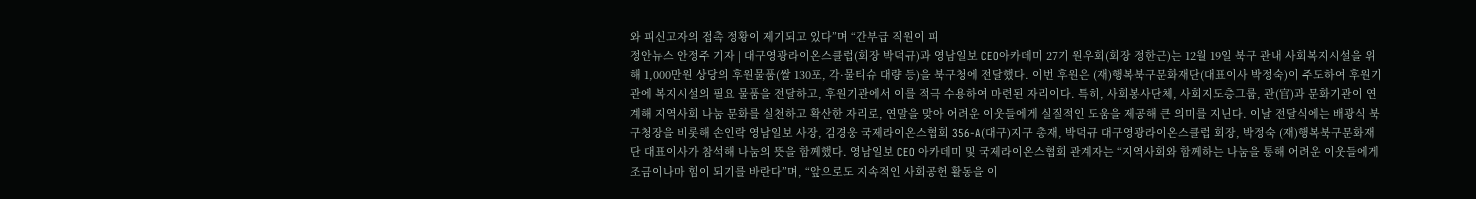와 피신고자의 접촉 정황이 제기되고 있다”며 “간부급 직원이 피
정안뉴스 안정주 기자 | 대구영광라이온스클럽(회장 박덕규)과 영남일보 CEO아카데미 27기 원우회(회장 정한근)는 12월 19일 북구 관내 사회복지시설을 위해 1,000만원 상당의 후원물품(쌀 130포, 각·물티슈 대량 등)을 북구청에 전달했다. 이번 후원은 (재)행복북구문화재단(대표이사 박정숙)이 주도하여 후원기관에 복지시설의 필요 물품을 전달하고, 후원기관에서 이를 적극 수용하여 마련된 자리이다. 특히, 사회봉사단체, 사회지도층그룹, 관(官)과 문화기관이 연계해 지역사회 나눔 문화를 실천하고 확산한 자리로, 연말을 맞아 어려운 이웃들에게 실질적인 도움을 제공해 큰 의미를 지닌다. 이날 전달식에는 배광식 북구청장을 비롯해 손인락 영남일보 사장, 김경웅 국제라이온스협회 356-A(대구)지구 총재, 박덕규 대구영광라이온스클럽 회장, 박정숙 (재)행복북구문화재단 대표이사가 참석해 나눔의 뜻을 함께했다. 영남일보 CEO 아카데미 및 국제라이온스협회 관계자는 “지역사회와 함께하는 나눔을 통해 어려운 이웃들에게 조금이나마 힘이 되기를 바란다”며, “앞으로도 지속적인 사회공헌 활동을 이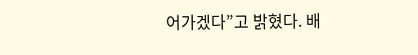어가겠다”고 밝혔다. 배